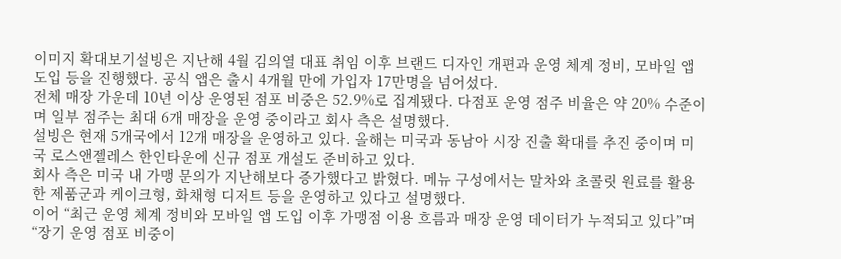이미지 확대보기설빙은 지난해 4월 김의열 대표 취임 이후 브랜드 디자인 개편과 운영 체계 정비, 모바일 앱 도입 등을 진행했다. 공식 앱은 출시 4개월 만에 가입자 17만명을 넘어섰다.
전체 매장 가운데 10년 이상 운영된 점포 비중은 52.9%로 집계됐다. 다점포 운영 점주 비율은 약 20% 수준이며 일부 점주는 최대 6개 매장을 운영 중이라고 회사 측은 설명했다.
설빙은 현재 5개국에서 12개 매장을 운영하고 있다. 올해는 미국과 동남아 시장 진출 확대를 추진 중이며 미국 로스앤젤레스 한인타운에 신규 점포 개설도 준비하고 있다.
회사 측은 미국 내 가맹 문의가 지난해보다 증가했다고 밝혔다. 메뉴 구성에서는 말차와 초콜릿 원료를 활용한 제품군과 케이크형, 화채형 디저트 등을 운영하고 있다고 설명했다.
이어 “최근 운영 체계 정비와 모바일 앱 도입 이후 가맹점 이용 흐름과 매장 운영 데이터가 누적되고 있다”며 “장기 운영 점포 비중이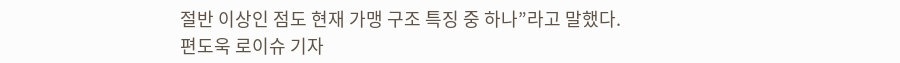절반 이상인 점도 현재 가맹 구조 특징 중 하나”라고 말했다.
편도욱 로이슈 기자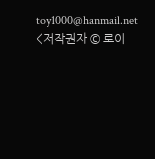toy1000@hanmail.net
<저작권자 © 로이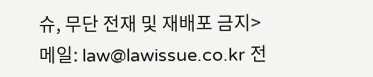슈, 무단 전재 및 재배포 금지>
메일: law@lawissue.co.kr 전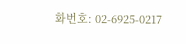화번호: 02-6925-0217